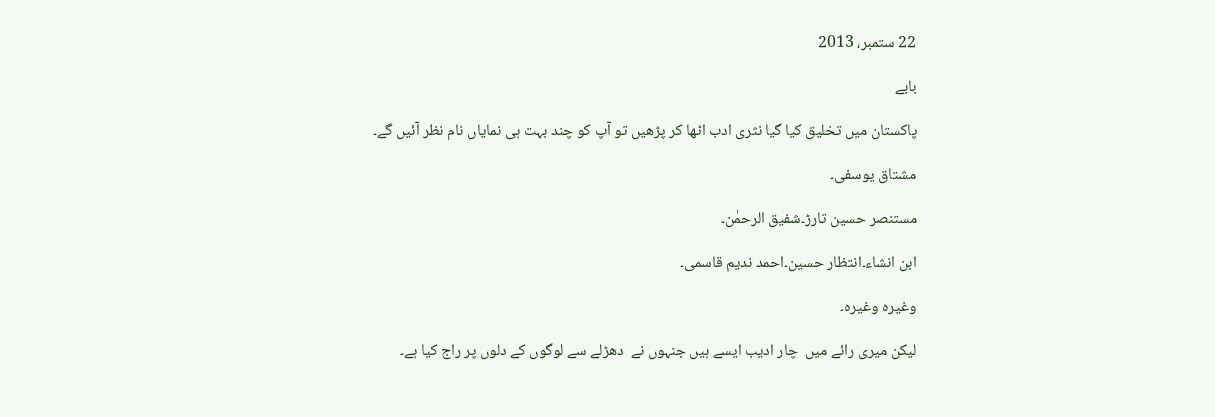22 ستمبر، 2013

بابے

پاکستان میں تخلیق کیا گیا نثری ادب اٹھا کر پڑھیں تو آپ کو چند بہت ہی نمایاں نام نظر آئیں گے۔

مشتاق یوسفی۔

مستنصر حسین تارڑ۔شفیق الرحمٰن۔

ابن انشاء۔انتظار حسین۔احمد ندیم قاسمی۔

وغیرہ وغیرہ۔

لیکن میری رائے میں  چار ادیب ایسے ہیں جنہوں نے  دھڑلے سے لوگوں کے دلوں پر راج کیا ہے۔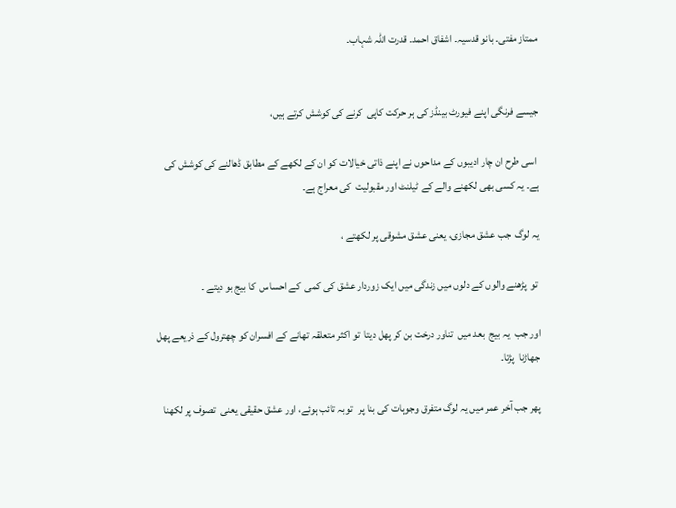ممتاز مفتی۔ بانو قدسیہ۔ اشفاق احمد۔ قدرت اللہ شہاب۔


جیسے فرنگی اپنے فیورٹ بینڈز کی ہر حرکت کاپی  کرنے کی کوشش کرتے ہیں،

 اسی طرح ان چار ادیبوں کے مداحوں نے اپنے ذاتی خیالات کو ان کے لکھے کے مطابق ڈھالنے کی کوشش کی ہے۔ یہ کسی بھی لکھنے والے کے ٹیلنٹ اور مقبولیت  کی معراج ہے۔

یہ لوگ  جب عشق مجازی، یعنی عشق مشوقی پر لکھتے ،

 تو  پڑھنے والوں کے دلوں میں زندگی میں ایک زوردار عشق کی کمی  کے احساس  کا بیج بو دیتے ۔

اور جب  یہ بیج  بعد میں  تناور درخت بن کر پھل دیتا  تو اکثر متعلقہ تھانے کے افسران کو چھترول کے ذریعے پھل جھاڑنا  پڑتا۔

پھر جب آخر عمر میں یہ لوگ متفرق وجوہات کی بنا پر   توبہ تائب ہوئے، اور عشق حقیقی یعنی  تصوف پر لکھنا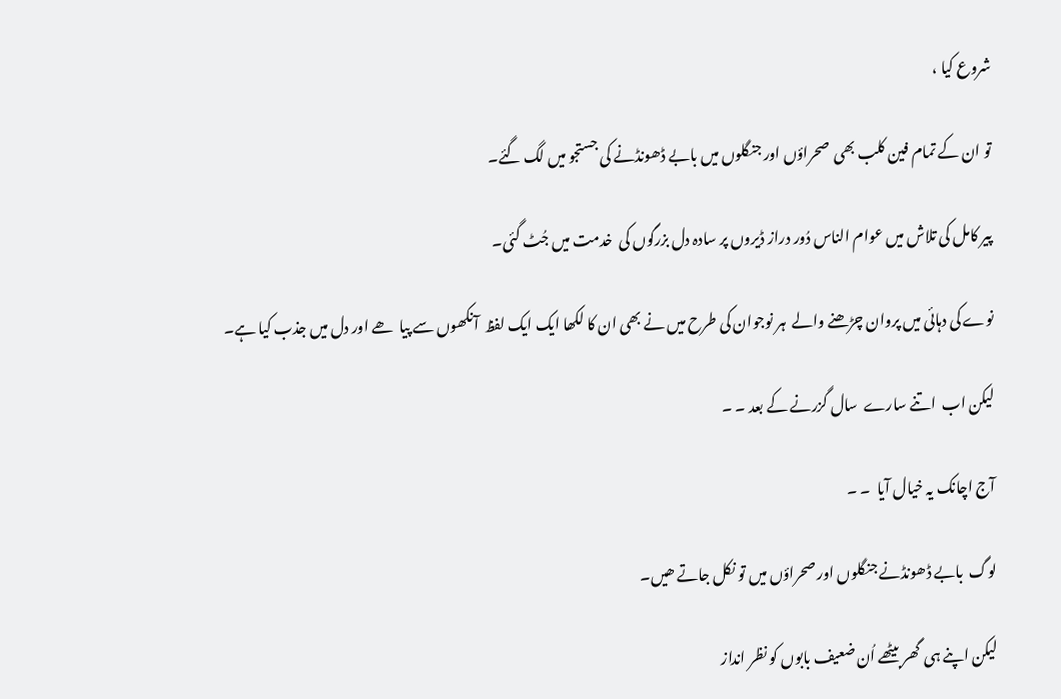شروع کیا ،

تو ان کے تمام فین کلب بھی  صحراؤں اور جنگلوں میں بابے ڈھونڈنے کی جستجو میں لگ گئے۔

پیر کامل کی تلاش میں عوام الناس دُور دراز ڈیروں پر سادہ دل بزرگوں کی  خدمت میں جُٹ گئی۔

نوے کی دہائی میں پروان چڑھنے والے  ہر نوجوان کی طرح میں نے بھی ان کا لکھا ایک ایک لفظ  آنکھوں سے پیا  ھے اور دل میں جذب کیا ہے۔

لیکن اب  اتنے سارے  سال گزرنے کے بعد ۔ ۔

آج اچانک یہ خیال آیا  ۔ ۔

لوگ  بابے ڈھونڈنے جنگلوں اور صحراؤں میں تو نکل جاتے ھیں۔

لیکن اپنے ہی  گھر بیٹھے اُن ضعیف بابوں کو نظر انداز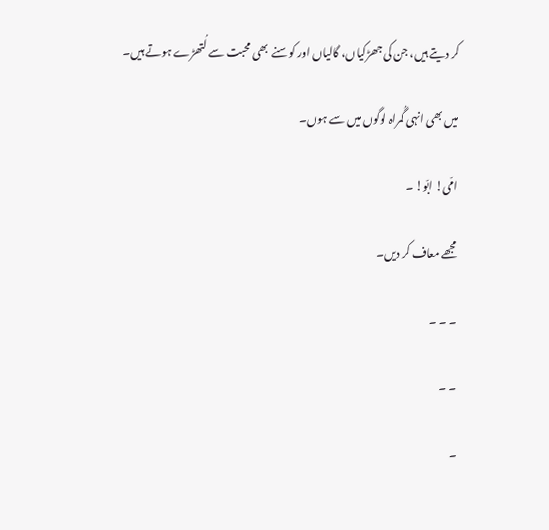کر دیتے ہیں، جن کی جھڑکیاں، گالیاں اور کوسنے  بھی محبت سے لُتھڑے ہوتے ہیں۔

میں بھی انہی گُمراہ لوگوں میں سے ہوں۔

امّی! ابّو! ۔

مجھے معاف کر دیں۔

۔ ۔ ۔

۔ ۔

۔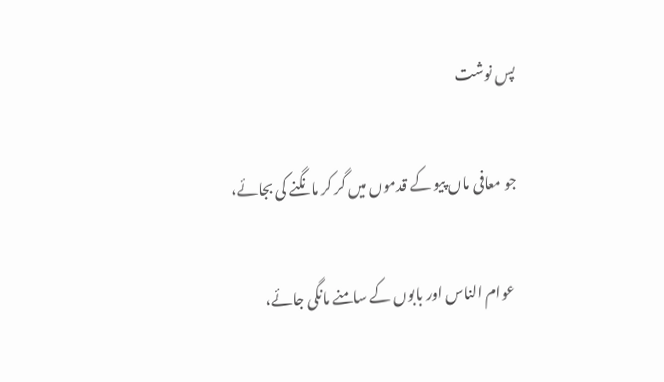پس نوشت

جو معافی ماں پیو کے قدموں میں گر کر مانگنے کی بجائے،

 عوام الناس اور بابوں کے سامنے مانگی جائے،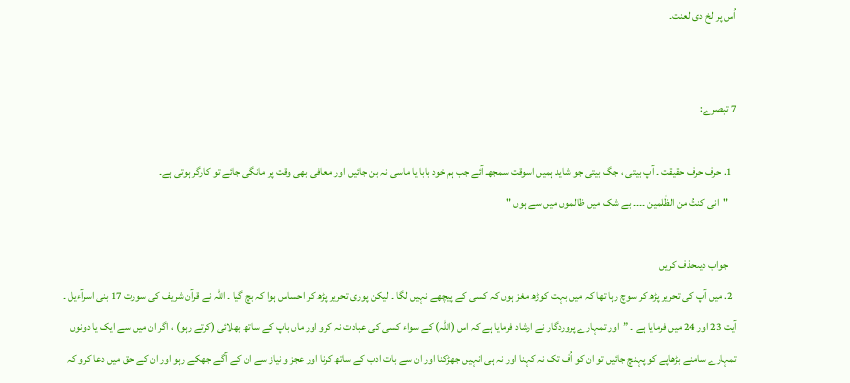اُس پر لخ دی لعنت۔


7 تبصرے:

  1. حرف حرف حقیقت ۔ آپ بیتی ، جگ بیتی جو شاید ہمیں اسوقت سمجھـ آئے جب ہم خود بابا یا ماسی نہ بن جائیں اور معافی بھی وقت پر مانگی جائے تو کارگر ہوتی ہے۔
    "انی کنتُ من الظٰلمین ۔۔۔۔ بے شک میں ظالموں میں سے ہوں "

    جواب دیںحذف کریں
  2. میں آپ کی تحریر پڑھ کر سوچ رہا تھا کہ میں بہت کوڑھ مغز ہوں کہ کسی کے پیچھے نہیں لگا ۔ لیکن پوری تحریر پڑھ کر احساس ہوا کہ بچ گیا ۔ اللہ نے قرآن شریف کی سورت 17 بنی اسرآءیل ۔ آیت 23 اور 24 میں فرمایا ہے ۔ ”اور تمہارے پروردگار نے ارشاد فرمایا ہے کہ اس (اللہ) کے سواء کسی کی عبادت نہ کرو اور ماں باپ کے ساتھ بھلائی (کرتے رہو) ، اگر ان میں سے ایک یا دونوں تمہارے سامنے بڑھاپے کو پہنچ جائیں تو ان کو اُف تک نہ کہنا اور نہ ہی انہیں جھڑکنا اور ان سے بات ادب کے ساتھ کرنا اور عجز و نیاز سے ان کے آگے جھکے رہو اور ان کے حق میں دعا کرو کہ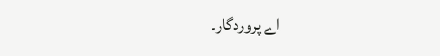اے پروردگار۔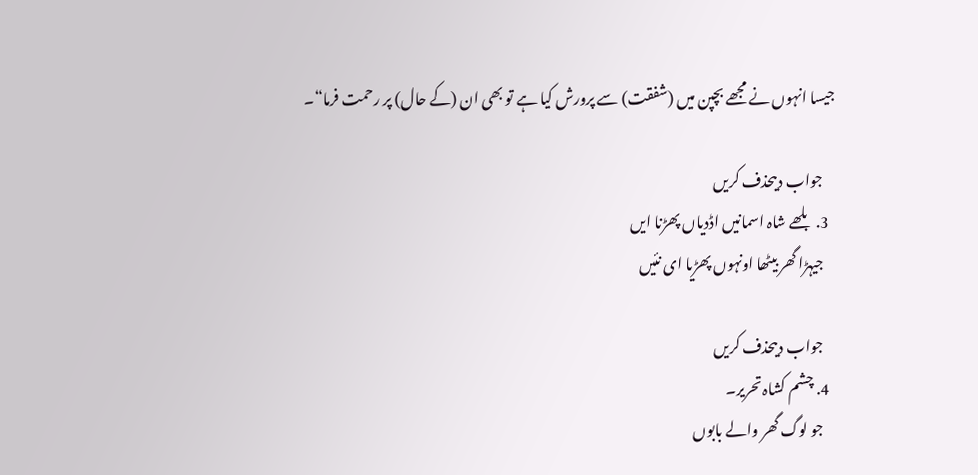جیسا انہوں نے مجھے بچپن میں (شفقت) سے پرورش کیا ہے تو بھی ان (کے حال) پر رحمت فرما“۔

    جواب دیںحذف کریں
  3. بلھے شاہ اسمانیں اڈدیاں پھڑنا ایں
    جیہڑا گھر بیٹھا اونہوں پھڑیا ای نئیں

    جواب دیںحذف کریں
  4. چشم کشاہ تحریر۔
    جو لوگ گھر والے بابوں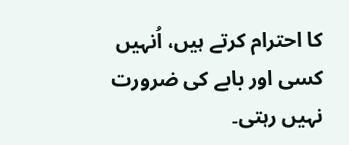کا احترام کرتے ہیں، اُنہیں کسی اور بابے کی ضرورت نہیں رہتی۔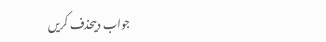جواب دیںحذف کریں